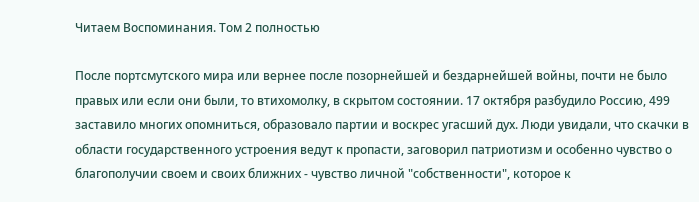Читаем Воспоминания. Том 2 полностью

После портсмутского мира или вернее после позорнейшей и бездарнейшей войны, почти не было правых или если они были, то втихомолку, в скрытом состоянии. 17 октября разбудило Россию, 499 заставило многих опомниться, образовало партии и воскрес угасший дух. Люди увидали, что скачки в области государственного устроения ведут к пропасти, заговорил патриотизм и особенно чувство о благополучии своем и своих ближних - чувство личной "собственности", которое к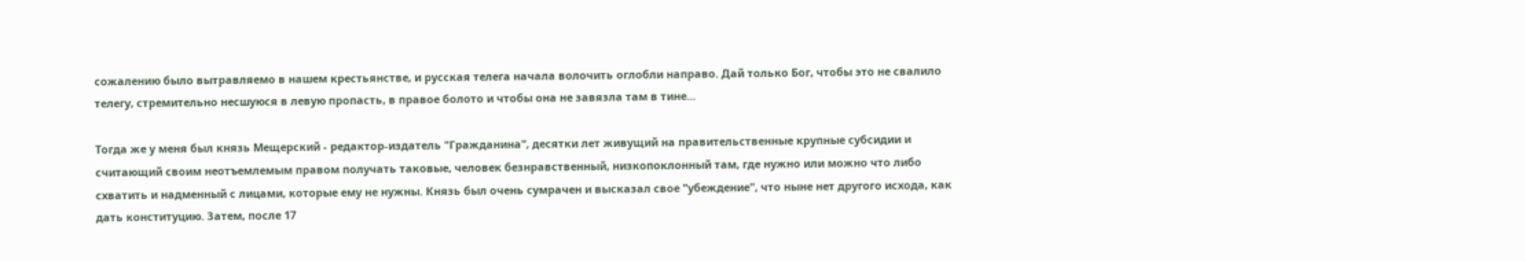сожалению было вытравляемо в нашем крестьянстве, и русская телега начала волочить оглобли направо. Дай только Бог, чтобы это не свалило телегу, стремительно несшуюся в левую пропасть, в правое болото и чтобы она не завязла там в тине...

Тогда же у меня был князь Мещерский - редактор-издатель "Гражданина", десятки лет живущий на правительственные крупные субсидии и считающий своим неотъемлемым правом получать таковые, человек безнравственный, низкопоклонный там, где нужно или можно что либо схватить и надменный с лицами, которые ему не нужны. Князь был очень сумрачен и высказал свое "убеждение", что ныне нет другого исхода, как дать конституцию. Затем, после 17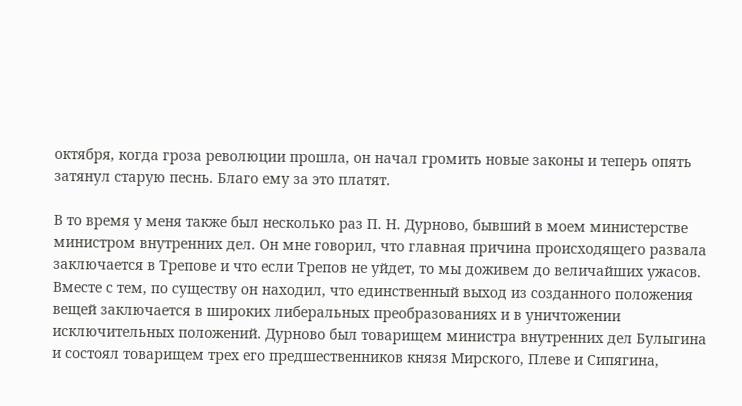октября, когда гроза революции прошла, он начал громить новые законы и теперь опять затянул старую песнь. Благо ему за это платят.

В то время у меня также был несколько раз П. Н. Дурново, бывший в моем министерстве министром внутренних дел. Он мне говорил, что главная причина происходящего развала заключается в Трепове и что если Трепов не уйдет, то мы доживем до величайших ужасов. Вместе с тем, по существу он находил, что единственный выход из созданного положения вещей заключается в широких либеральных преобразованиях и в уничтожении исключительных положений. Дурново был товарищем министра внутренних дел Булыгина и состоял товарищем трех его предшественников князя Мирского, Плеве и Сипягина,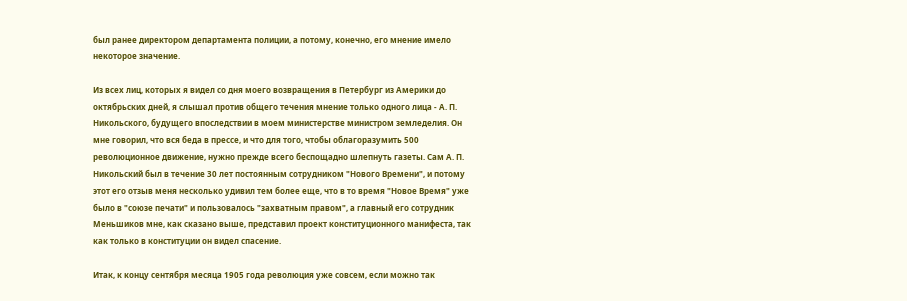был ранее директором департамента полиции, а потому, конечно, его мнение имело некоторое значение.

Из всех лиц, которых я видел со дня моего возвращения в Петербург из Америки до октябрьских дней, я слышал против общего течения мнение только одного лица - А. П. Никольского, будущего впоследствии в моем министерстве министром земледелия. Он мне говорил, что вся беда в прессе, и что для того, чтобы облагоразумить 500 революционное движение, нужно прежде всего беспощадно шлепнуть газеты. Сам А. П. Никольский был в течение 30 лет постоянным сотрудником "Нового Времени", и потому этот его отзыв меня несколько удивил тем более еще, что в то время "Новое Время" уже было в "союзе печати" и пользовалось "захватным правом", а главный его сотрудник Меньшиков мне, как сказано выше, представил проект конституционного манифеста, так как только в конституции он видел спасение.

Итак, к концу сентября месяца 1905 года революция уже совсем, если можно так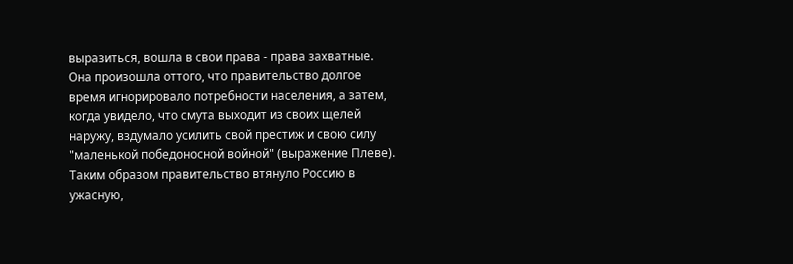выразиться, вошла в свои права - права захватные. Она произошла оттого, что правительство долгое время игнорировало потребности населения, а затем, когда увидело, что смута выходит из своих щелей наружу, вздумало усилить свой престиж и свою силу "маленькой победоносной войной" (выражение Плеве). Таким образом правительство втянуло Россию в ужасную,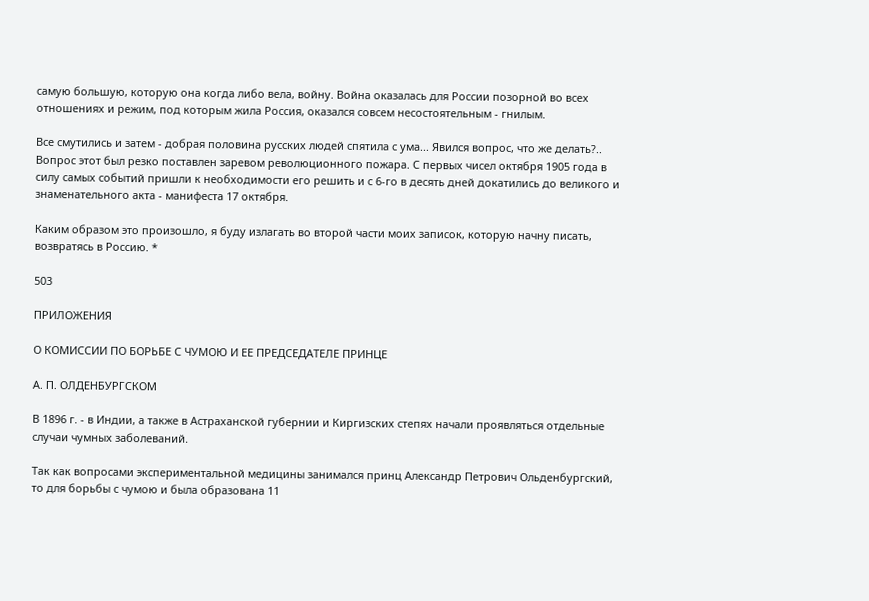самую большую, которую она когда либо вела, войну. Война оказалась для России позорной во всех отношениях и режим, под которым жила Россия, оказался совсем несостоятельным - гнилым.

Все смутились и затем - добрая половина русских людей спятила с ума... Явился вопрос, что же делать?.. Вопрос этот был резко поставлен заревом революционного пожара. С первых чисел октября 1905 года в силу самых событий пришли к необходимости его решить и с 6-го в десять дней докатились до великого и знаменательного акта - манифеста 17 октября.

Каким образом это произошло, я буду излагать во второй части моих записок, которую начну писать, возвратясь в Россию. *

503

ПРИЛОЖЕНИЯ

О КОМИССИИ ПО БОРЬБЕ С ЧУМОЮ И ЕЕ ПРЕДСЕДАТЕЛЕ ПРИНЦЕ

А. П. ОЛДЕНБУРГСКОМ

В 1896 г. - в Индии, а также в Астраханской губернии и Киргизских степях начали проявляться отдельные случаи чумных заболеваний.

Так как вопросами экспериментальной медицины занимался принц Александр Петрович Ольденбургский, то для борьбы с чумою и была образована 11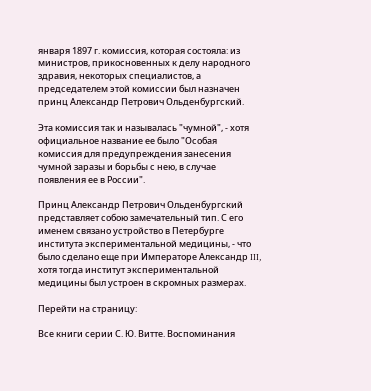января 1897 г. комиссия, которая состояла: из министров, прикосновенных к делу народного здравия, некоторых специалистов, а председателем этой комиссии был назначен принц Александр Петрович Ольденбургский.

Эта комиссия так и называлась "чумной", - хотя официальное название ее было "Особая комиссия для предупреждения занесения чумной заразы и борьбы с нею, в случае появления ее в России".

Принц Александр Петрович Ольденбургский представляет собою замечательный тип. С его именем связано устройство в Петербурге института экспериментальной медицины, - что было сделано еще при Императоре Александр III, хотя тогда институт экспериментальной медицины был устроен в скромных размерах.

Перейти на страницу:

Все книги серии С. Ю. Витте. Воспоминания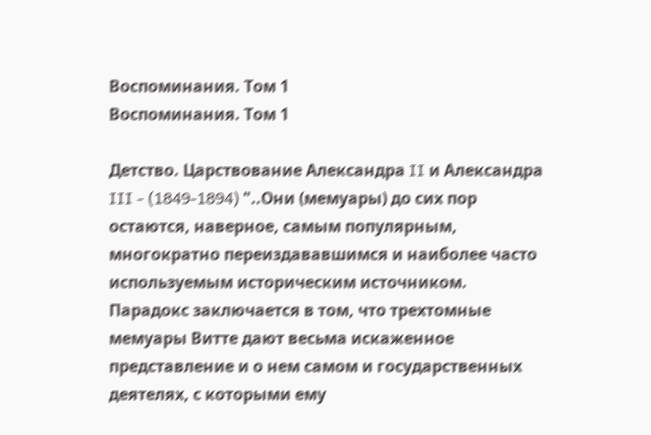Воспоминания. Том 1
Воспоминания. Том 1

Детство. Царствование Александра II и Александра III - (1849-1894) "..Они (мемуары) до сих пор остаются, наверное, самым популярным, многократно переиздававшимся и наиболее часто используемым историческим источником. Парадокс заключается в том, что трехтомные мемуары Витте дают весьма искаженное представление и о нем самом и государственных деятелях, с которыми ему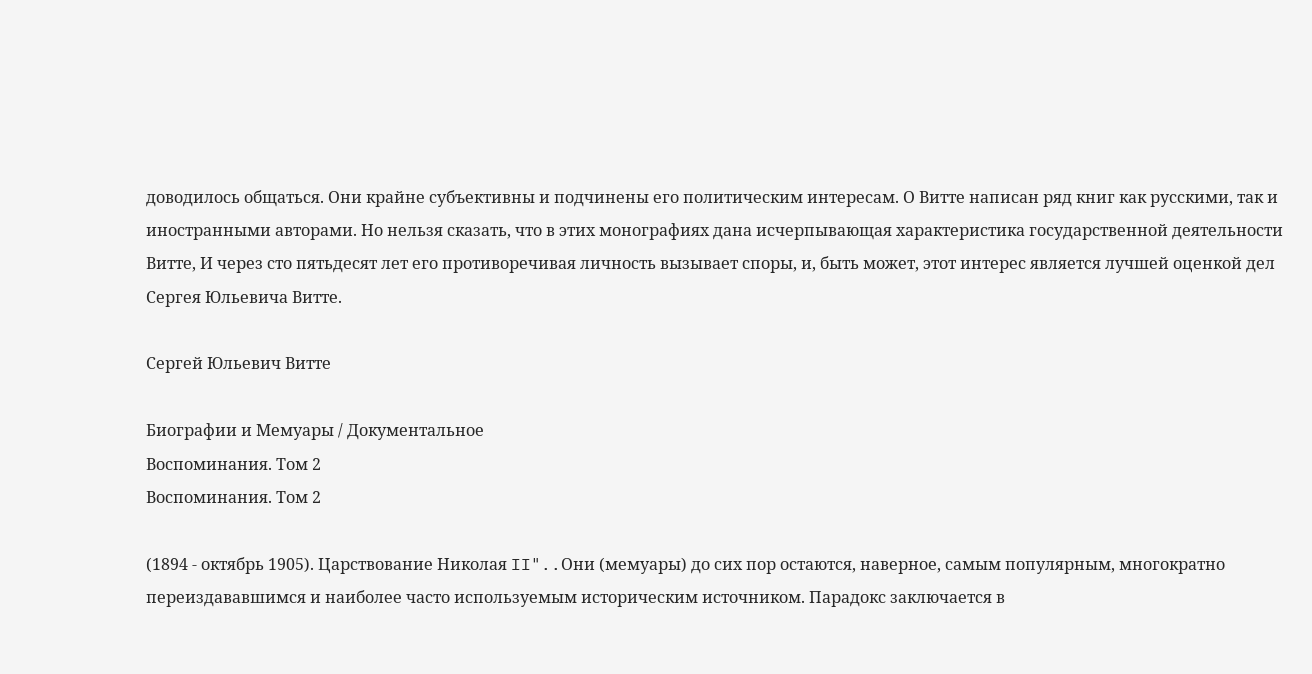доводилось общаться. Они крайне субъективны и подчинены его политическим интересам. О Витте написан ряд книг как русскими, так и иностранными авторами. Но нельзя сказать, что в этих монографиях дана исчерпывающая характеристика государственной деятельности Витте, И через сто пятьдесят лет его противоречивая личность вызывает споры, и, быть может, этот интерес является лучшей оценкой дел Сергея Юльевича Витте.

Сергей Юльевич Витте

Биографии и Мемуары / Документальное
Воспоминания. Том 2
Воспоминания. Том 2

(1894 - октябрь 1905). Царствование Николая II"..Они (мемуары) до сих пор остаются, наверное, самым популярным, многократно переиздававшимся и наиболее часто используемым историческим источником. Парадокс заключается в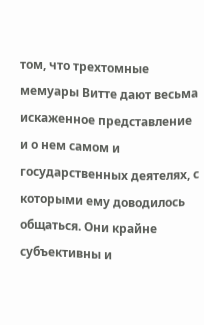том, что трехтомные мемуары Витте дают весьма искаженное представление и о нем самом и государственных деятелях, с которыми ему доводилось общаться. Они крайне субъективны и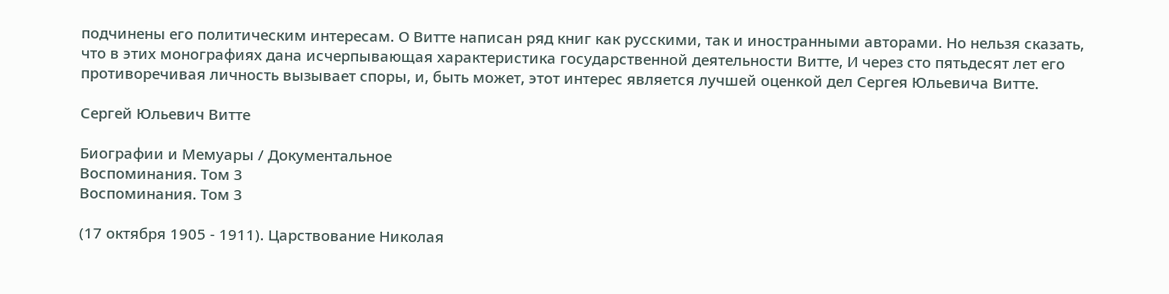подчинены его политическим интересам. О Витте написан ряд книг как русскими, так и иностранными авторами. Но нельзя сказать, что в этих монографиях дана исчерпывающая характеристика государственной деятельности Витте, И через сто пятьдесят лет его противоречивая личность вызывает споры, и, быть может, этот интерес является лучшей оценкой дел Сергея Юльевича Витте.

Сергей Юльевич Витте

Биографии и Мемуары / Документальное
Воспоминания. Том 3
Воспоминания. Том 3

(17 октября 1905 - 1911). Царствование Николая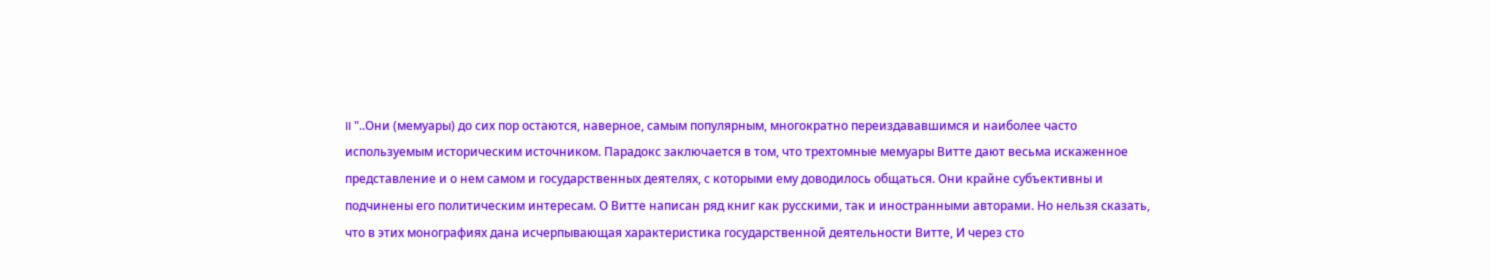II "..Они (мемуары) до сих пор остаются, наверное, самым популярным, многократно переиздававшимся и наиболее часто используемым историческим источником. Парадокс заключается в том, что трехтомные мемуары Витте дают весьма искаженное представление и о нем самом и государственных деятелях, с которыми ему доводилось общаться. Они крайне субъективны и подчинены его политическим интересам. О Витте написан ряд книг как русскими, так и иностранными авторами. Но нельзя сказать, что в этих монографиях дана исчерпывающая характеристика государственной деятельности Витте, И через сто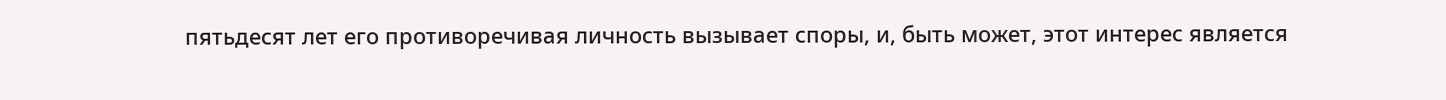пятьдесят лет его противоречивая личность вызывает споры, и, быть может, этот интерес является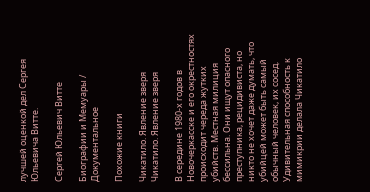лучшей оценкой дел Сергея Юльевича Витте.

Сергей Юльевич Витте

Биографии и Мемуары / Документальное

Похожие книги

Чикатило. Явление зверя
Чикатило. Явление зверя

В середине 1980-х годов в Новочеркасске и его окрестностях происходит череда жутких убийств. Местная милиция бессильна. Они ищут опасного преступника, рецидивиста, но никто не хочет даже думать, что убийцей может быть самый обычный человек, их сосед. Удивительная способность к мимикрии делала Чикатило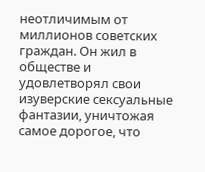неотличимым от миллионов советских граждан. Он жил в обществе и удовлетворял свои изуверские сексуальные фантазии, уничтожая самое дорогое, что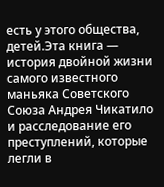есть у этого общества, детей.Эта книга — история двойной жизни самого известного маньяка Советского Союза Андрея Чикатило и расследование его преступлений, которые легли в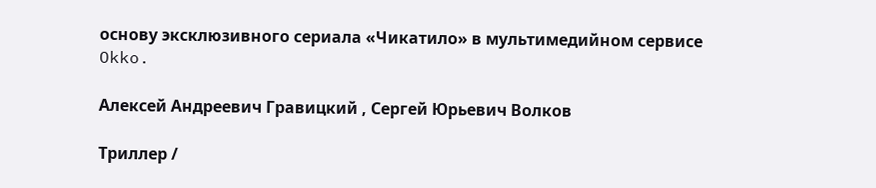основу эксклюзивного сериала «Чикатило» в мультимедийном сервисе Okko.

Алексей Андреевич Гравицкий , Сергей Юрьевич Волков

Триллер /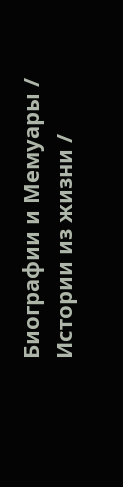Биографии и Мемуары / Истории из жизни /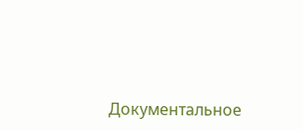Документальное